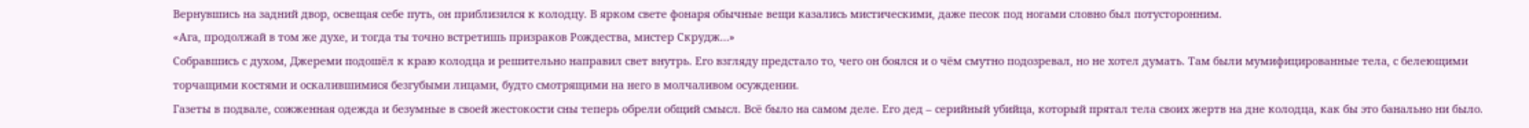Вернувшись на задний двор, освещая себе путь, он приблизился к колодцу. В ярком свете фонаря обычные вещи казались мистическими, даже песок под ногами словно был потусторонним.
«Ага, продолжай в том же духе, и тогда ты точно встретишь призраков Рождества, мистер Скрудж…»
Собравшись с духом, Джереми подошёл к краю колодца и решительно направил свет внутрь. Его взгляду предстало то, чего он боялся и о чём смутно подозревал, но не хотел думать. Там были мумифицированные тела, с белеющими торчащими костями и оскалившимися безгубыми лицами, будто смотрящими на него в молчаливом осуждении.
Газеты в подвале, сожженная одежда и безумные в своей жестокости сны теперь обрели общий смысл. Всё было на самом деле. Его дед – серийный убийца, который прятал тела своих жертв на дне колодца, как бы это банально ни было.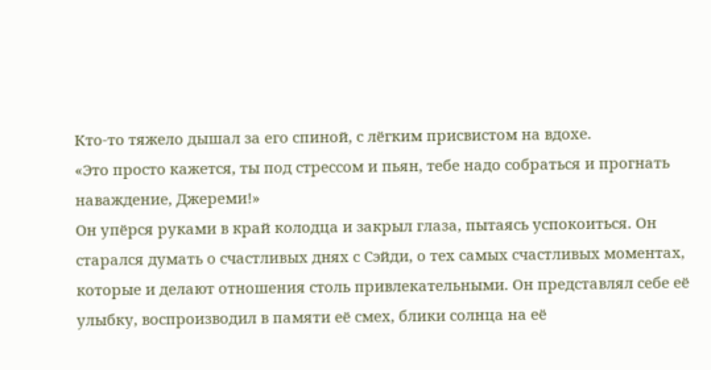Кто-то тяжело дышал за его спиной, с лёгким присвистом на вдохе.
«Это просто кажется, ты под стрессом и пьян, тебе надо собраться и прогнать наваждение, Джереми!»
Он упёрся руками в край колодца и закрыл глаза, пытаясь успокоиться. Он старался думать о счастливых днях с Сэйди, о тех самых счастливых моментах, которые и делают отношения столь привлекательными. Он представлял себе её улыбку, воспроизводил в памяти её смех, блики солнца на её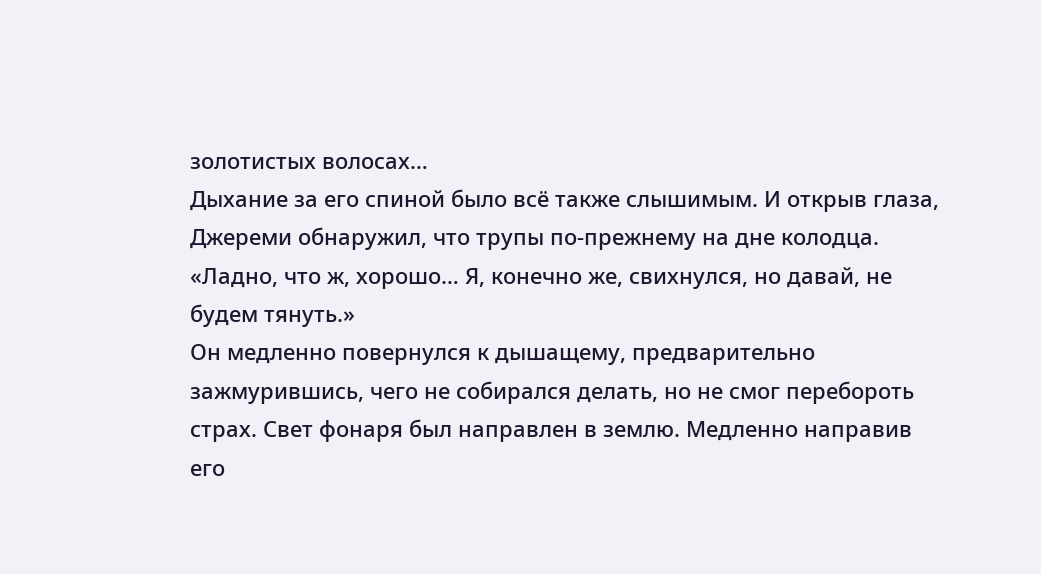золотистых волосах…
Дыхание за его спиной было всё также слышимым. И открыв глаза, Джереми обнаружил, что трупы по-прежнему на дне колодца.
«Ладно, что ж, хорошо… Я, конечно же, свихнулся, но давай, не будем тянуть.»
Он медленно повернулся к дышащему, предварительно зажмурившись, чего не собирался делать, но не смог перебороть страх. Свет фонаря был направлен в землю. Медленно направив его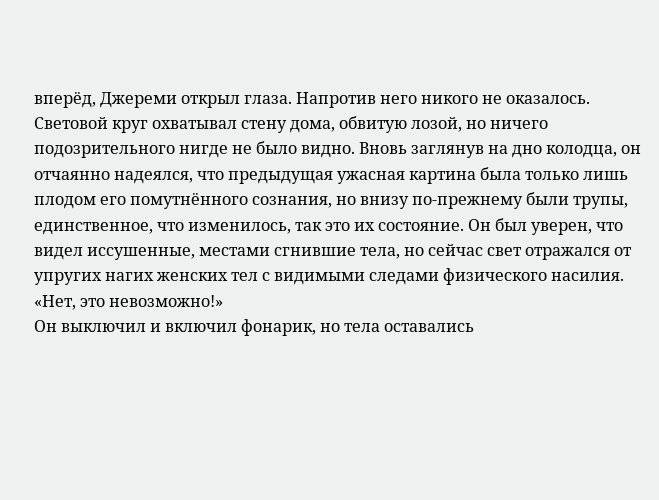вперёд, Джереми открыл глаза. Напротив него никого не оказалось. Световой круг охватывал стену дома, обвитую лозой, но ничего подозрительного нигде не было видно. Вновь заглянув на дно колодца, он отчаянно надеялся, что предыдущая ужасная картина была только лишь плодом его помутнённого сознания, но внизу по-прежнему были трупы, единственное, что изменилось, так это их состояние. Он был уверен, что видел иссушенные, местами сгнившие тела, но сейчас свет отражался от упругих нагих женских тел с видимыми следами физического насилия.
«Нет, это невозможно!»
Он выключил и включил фонарик, но тела оставались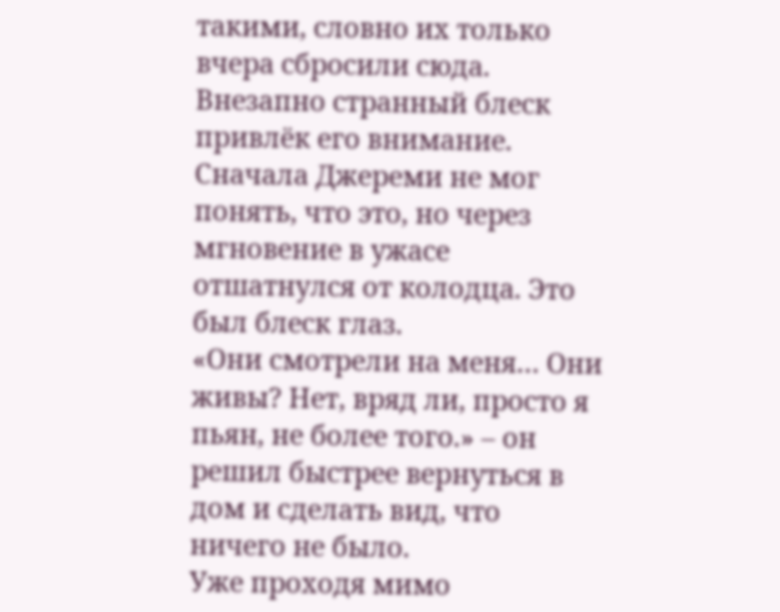такими, словно их только вчера сбросили сюда. Внезапно странный блеск привлёк его внимание. Сначала Джереми не мог понять, что это, но через мгновение в ужасе отшатнулся от колодца. Это был блеск глаз.
«Они смотрели на меня… Они живы? Нет, вряд ли, просто я пьян, не более того.» – он решил быстрее вернуться в дом и сделать вид, что ничего не было.
Уже проходя мимо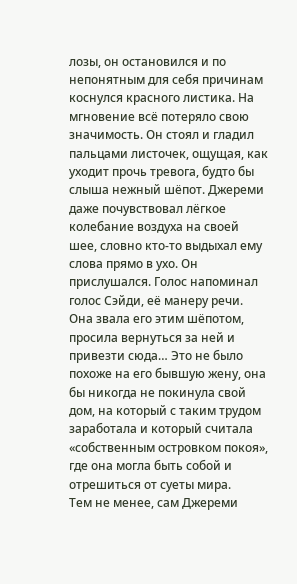лозы, он остановился и по непонятным для себя причинам коснулся красного листика. На мгновение всё потеряло свою значимость. Он стоял и гладил пальцами листочек, ощущая, как уходит прочь тревога, будто бы слыша нежный шёпот. Джереми даже почувствовал лёгкое колебание воздуха на своей шее, словно кто-то выдыхал ему слова прямо в ухо. Он прислушался. Голос напоминал голос Сэйди, её манеру речи. Она звала его этим шёпотом, просила вернуться за ней и привезти сюда… Это не было похоже на его бывшую жену, она бы никогда не покинула свой дом, на который с таким трудом заработала и который считала «собственным островком покоя», где она могла быть собой и отрешиться от суеты мира.
Тем не менее, сам Джереми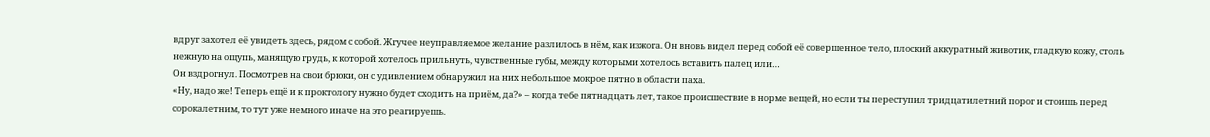вдруг захотел её увидеть здесь, рядом с собой. Жгучее неуправляемое желание разлилось в нём, как изжога. Он вновь видел перед собой её совершенное тело, плоский аккуратный животик, гладкую кожу, столь нежную на ощупь, манящую грудь, к которой хотелось прильнуть, чувственные губы, между которыми хотелось вставить палец или…
Он вздрогнул. Посмотрев на свои брюки, он с удивлением обнаружил на них небольшое мокрое пятно в области паха.
«Ну, надо же! Теперь ещё и к проктологу нужно будет сходить на приём, да?» – когда тебе пятнадцать лет, такое происшествие в норме вещей, но если ты переступил тридцатилетний порог и стоишь перед сорокалетним, то тут уже немного иначе на это реагируешь.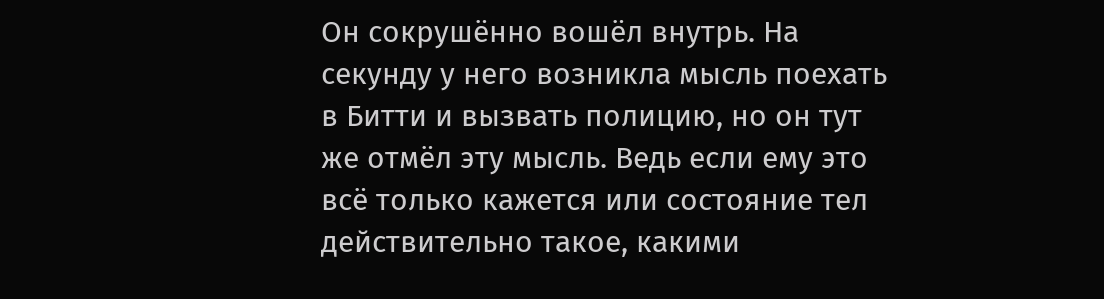Он сокрушённо вошёл внутрь. На секунду у него возникла мысль поехать в Битти и вызвать полицию, но он тут же отмёл эту мысль. Ведь если ему это всё только кажется или состояние тел действительно такое, какими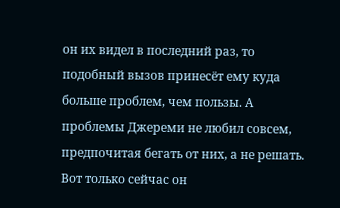он их видел в последний раз, то подобный вызов принесёт ему куда больше проблем, чем пользы. А проблемы Джереми не любил совсем, предпочитая бегать от них, а не решать. Вот только сейчас он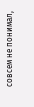совсем не понимал,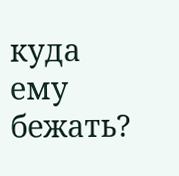куда ему бежать?